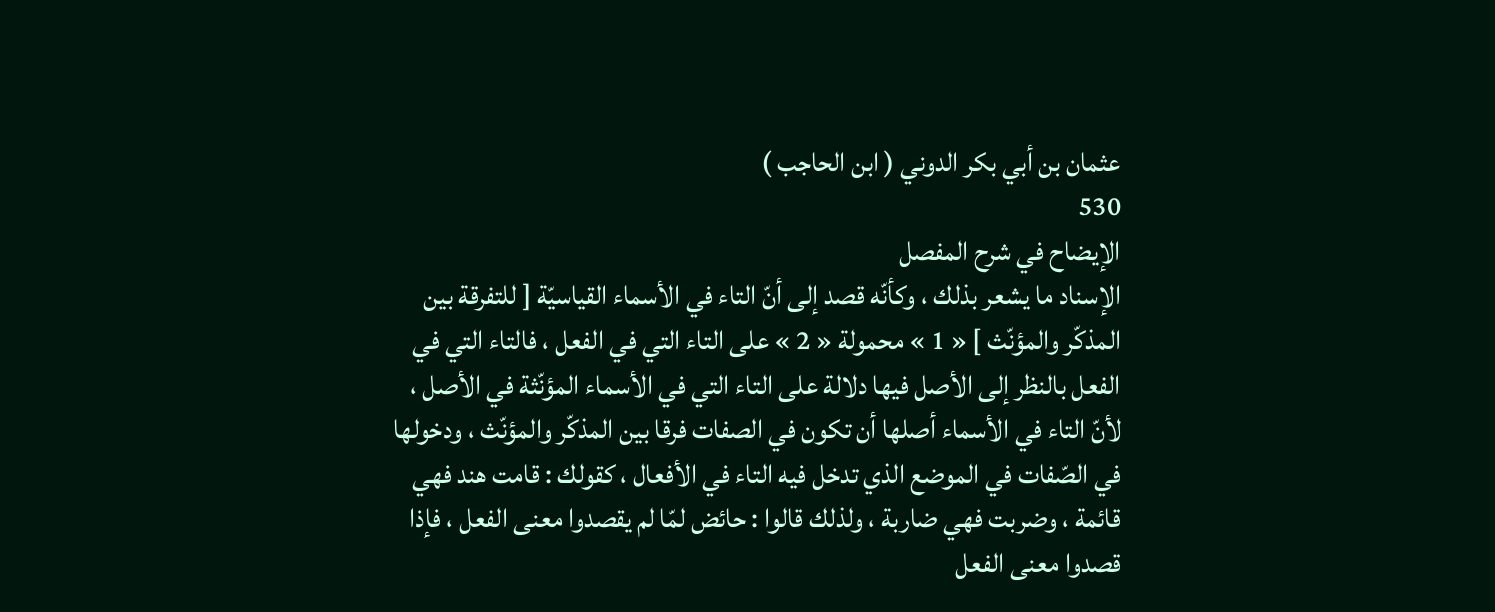عثمان بن أبي بكر الدوني ( ابن الحاجب )
530
الإيضاح في شرح المفصل
الإسناد ما يشعر بذلك ، وكأنّه قصد إلى أنّ التاء في الأسماء القياسيّة [ للتفرقة بين المذكّر والمؤنّث ] « 1 » محمولة « 2 » على التاء التي في الفعل ، فالتاء التي في الفعل بالنظر إلى الأصل فيها دلالة على التاء التي في الأسماء المؤنّثة في الأصل ، لأنّ التاء في الأسماء أصلها أن تكون في الصفات فرقا بين المذكّر والمؤنّث ، ودخولها في الصّفات في الموضع الذي تدخل فيه التاء في الأفعال ، كقولك : قامت هند فهي قائمة ، وضربت فهي ضاربة ، ولذلك قالوا : حائض لمّا لم يقصدوا معنى الفعل ، فإذا قصدوا معنى الفعل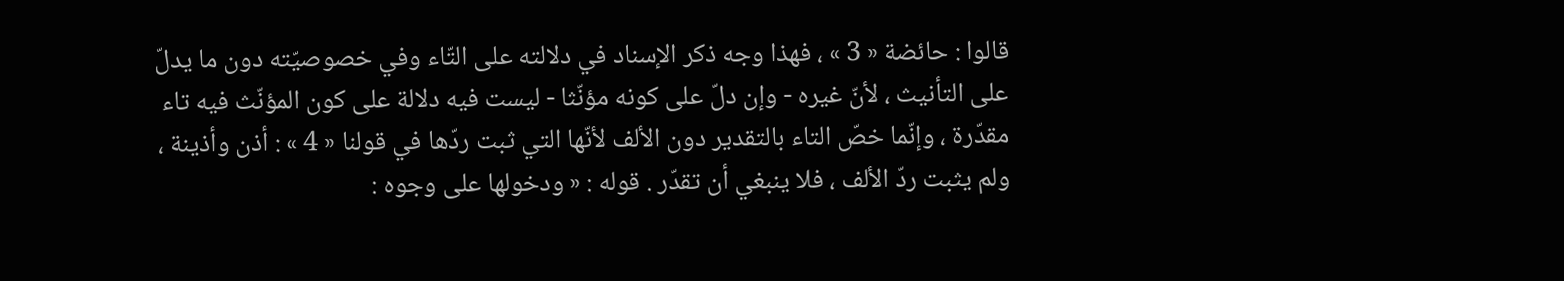قالوا : حائضة « 3 » ، فهذا وجه ذكر الإسناد في دلالته على التّاء وفي خصوصيّته دون ما يدلّ على التأنيث ، لأنّ غيره - وإن دلّ على كونه مؤنّثا - ليست فيه دلالة على كون المؤنّث فيه تاء مقدّرة ، وإنّما خصّ التاء بالتقدير دون الألف لأنّها التي ثبت ردّها في قولنا « 4 » : أذن وأذينة ، ولم يثبت ردّ الألف ، فلا ينبغي أن تقدّر . قوله : « ودخولها على وجوه :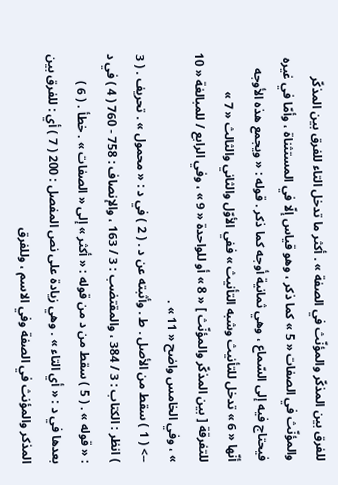للفرق بين المذكّر والمؤنّث في الصفة » . أكثر ما تدخل التاء للفرق بين المذكّر والمؤنّث في الصفات « 5 » كما ذكر ، وهو قياس إلّا في المستثناة ، وأمّا في غيره فيحتاج فيه إلى السّماع ، وهي ثمانية أوجه كما ذكر . قوله : « ويجمع هذه الأوجه أنّها « 6 » تدخل للتأنيث وشبه التأنيث » ففي الأوّل والثاني والثالث « 7 » للتفرقة [ بين المذكّر والمؤنّث ] « 8 » أو للواحدة « 9 » ، وفي الرابع / للمبالغة « 10 » ، وفي الخامس واضح « 11 » .
--> ( 1 ) سقط من الأصل . ط . وأثبته عن د . ( 2 ) في د : « محمول » . تحريف . ( 3 ) انظر : الكتاب : 3 / 384 ، والمقتضب : 3 / 163 ، والإنصاف : 758 - 760 ( 4 ) في د : « قوله » . ( 5 ) سقط من د من قوله : « أكثر » إلى « الصفات » . خطأ . ( 6 ) بعدها في د : « أي التاء » . وهي زيادة على نص المفصل : 200 ( 7 ) أي : للفرق بين المذكر والمؤنث في الصفة وفي الاسم ، وللفرق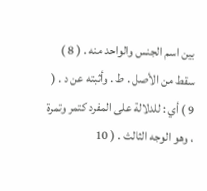بين اسم الجنس والواحد منه . ( 8 ) سقط من الأصل . ط . وأثبته عن د . ( 9 ) أي : للدلالة على المفرد كتمر وتمرة ، وهو الوجه الثالث . ( 10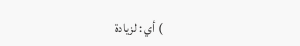) أي : لزيادة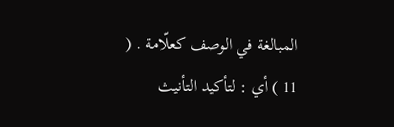المبالغة في الوصف كعلّامة . ( 11 ) أي : لتأكيد التأنيث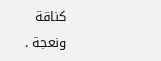كناقة ونعجة .